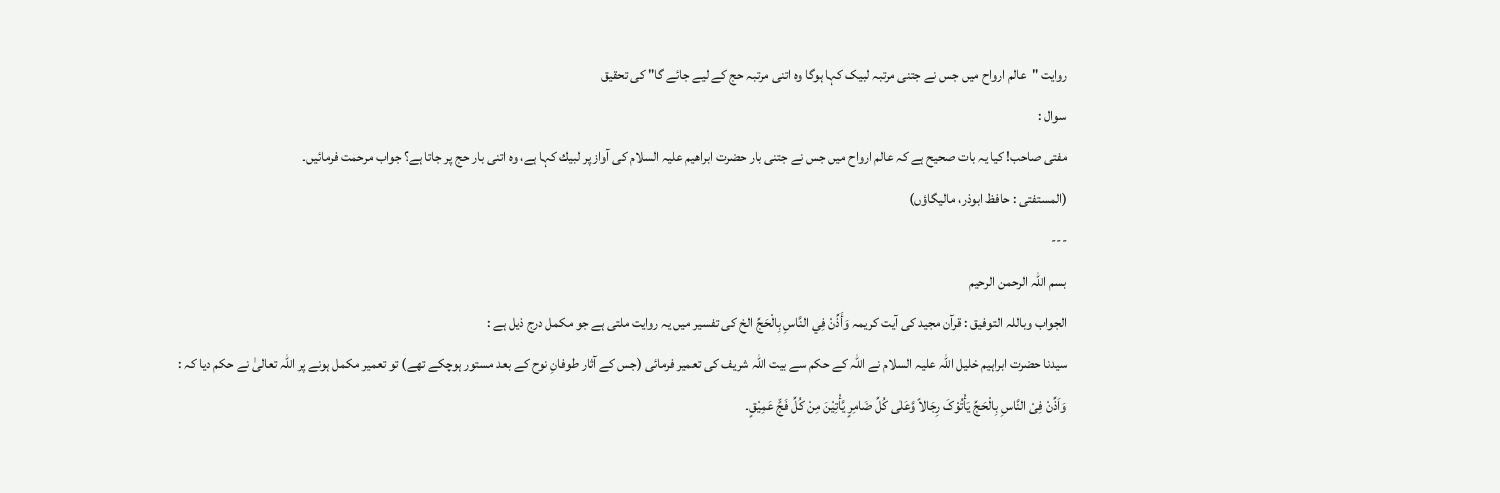روایت "عالم ارواح میں جس نے جتنی مرتبہ لبیک کہا ہوگا وہ اتنی مرتبہ حج کے لیے جائے گا" کی تحقیق
سوال :
مفتی صاحب! کیا یہ بات صحیح ہے کہ عالم ارواح میں جس نے جتنی بار حضرت ابراهیم علیہ السلام کی آواز پر لبيك کہا ہے، وہ اتنی بار حج پر جاتا ہے؟ جواب مرحمت فرمائیں۔
(المستفتی : حافظ ابوذر، مالیگاؤں)
---
بسم اللہ الرحمن الرحیم
الجواب وباللہ التوفيق : قرآن مجید کی آیت کریمہ وَأَذِّنْ فِي النَّاسِ بِالْحَجِّ الخ کی تفسیر میں یہ روایت ملتی ہے جو مکمل درج ذیل ہے :
سیدنا حضرت ابراہیم خلیل اللہ علیہ السلام نے اللہ کے حکم سے بیت اللہ شریف کی تعمیر فرمائی (جس کے آثار طوفانِ نوح کے بعد مستور ہوچکے تھے) تو تعمیر مکمل ہونے پر اللہ تعالیٰ نے حکم دیا کہ :
وَاَذِّنْ فِیْ النَّاسِ بِالْحَجِّ یَأْتُوْکَ رِجَالاً وَّعَلٰی کُلِّ ضَامِرٍ یَّأْتِیْنَ مِنْ کُلِّ فَجٍّ عَمِیْقٍ۔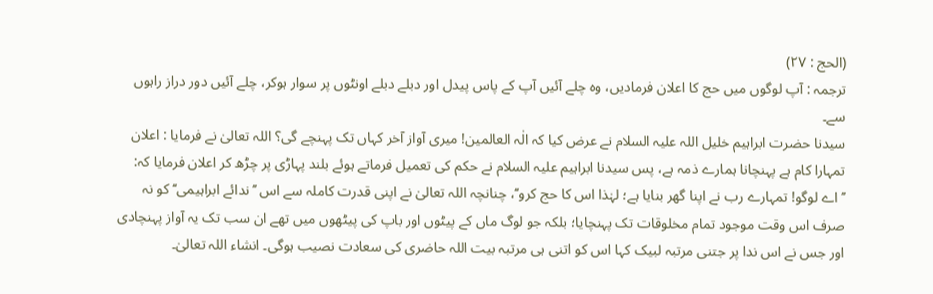(الحج : ۲۷)
ترجمہ : آپ لوگوں میں حج کا اعلان فرمادیں، وہ چلے آئیں آپ کے پاس پیدل اور دبلے دبلے اونٹوں پر سوار ہوکر، چلے آئیں دور دراز راہوں سے۔
سیدنا حضرت ابراہیم خلیل اللہ علیہ السلام نے عرض کیا کہ الٰہ العالمین! میری آواز آخر کہاں تک پہنچے گی؟ اللہ تعالیٰ نے فرمایا : اعلان تمہارا کام ہے پہنچانا ہمارے ذمہ ہے، پس سیدنا ابراہیم علیہ السلام نے حکم کی تعمیل فرماتے ہوئے بلند پہاڑی پر چڑھ کر اعلان فرمایا کہ: ’’اے لوگو! تمہارے رب نے اپنا گھر بنایا ہے؛ لہٰذا اس کا حج کرو‘‘، چنانچہ اللہ تعالیٰ نے اپنی قدرت کاملہ سے اس ’’ندائے ابراہیمی‘‘ کو نہ صرف اس وقت موجود تمام مخلوقات تک پہنچایا؛ بلکہ جو لوگ ماں کے پیٹوں اور باپ کی پیٹھوں میں تھے ان سب تک یہ آواز پہنچادی اور جس نے اس ندا پر جتنی مرتبہ لبیک کہا اس کو اتنی ہی مرتبہ بیت اللہ حاضری کی سعادت نصیب ہوگی۔ انشاء اللہ تعالیٰ۔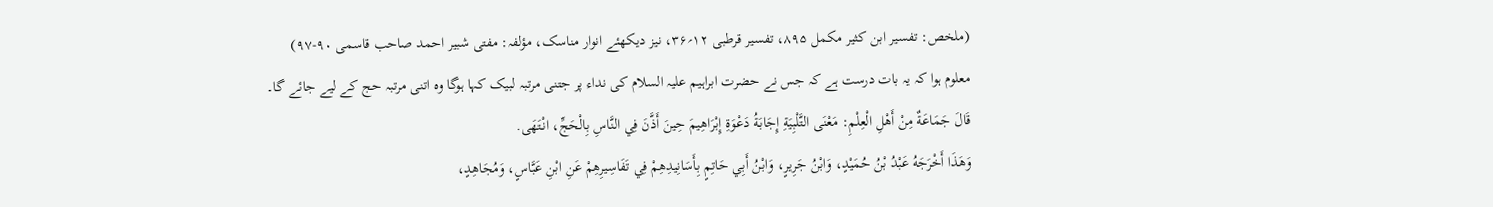(ملخص: تفسیر ابن کثیر مکمل ۸۹۵، تفسیر قرطبی ۱۲؍۳۶، نیز دیکھئے انوار مناسک، مؤلفہ: مفتی شبیر احمد صاحب قاسمی ۹۰-۹۷)
معلوم ہوا کہ یہ بات درست ہے کہ جس نے حضرت ابراہیم علیہ السلام کی نداء پر جتنی مرتبہ لبیک کہا ہوگا وہ اتنی مرتبہ حج کے لیے جائے گا۔
قَالَ جَمَاعَةٌ مِنْ أَهْلِ الْعِلْمِ: مَعْنَى التَّلْبِيَةِ إِجَابَةُ دَعْوَةِ إِبْرَاهِيمَ حِينَ أَذَّنَ فِي النَّاسِ بِالْحَجِّ، انْتَهَى.
وَهَذَا أَخْرَجَهُ عَبْدُ بْنُ حُمَيْدٍ، وَابْنُ جَرِيرٍ، وَابْنُ أَبِي حَاتِمٍ بِأَسَانِيدِهِمْ فِي تَفَاسِيرِهِمْ عَنِ ابْنِ عَبَّاسٍ، وَمُجَاهِدٍ،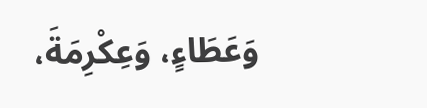وَعَطَاءٍ، وَعِكْرِمَةَ،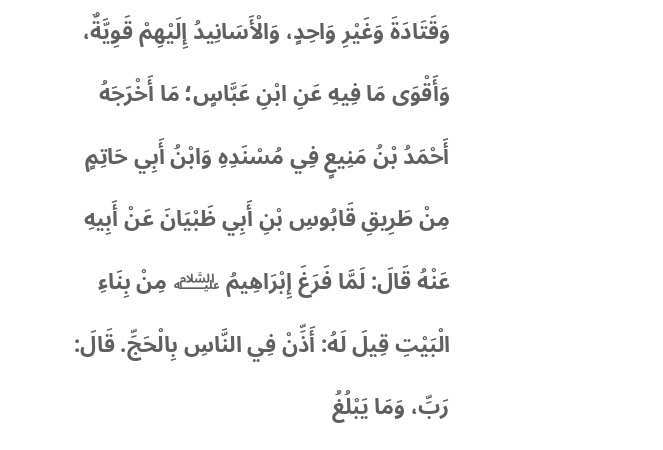وَقَتَادَةَ وَغَيْرِ وَاحِدٍ، وَالْأَسَانِيدُ إِلَيْهِمْ قَوِيَّةٌ، وَأَقْوَى مَا فِيهِ عَنِ ابْنِ عَبَّاسٍ؛ مَا أَخْرَجَهُ أَحْمَدُ بْنُ مَنِيعٍ فِي مُسْنَدِهِ وَابْنُ أَبِي حَاتِمٍ مِنْ طَرِيقِ قَابُوسِ بْنِ أَبِي ظَبْيَانَ عَنْ أَبِيهِ عَنْهُ قَالَ: لَمَّا فَرَغَ إِبْرَاهِيمُ ﵇ مِنْ بِنَاءِ الْبَيْتِ قِيلَ لَهُ: أَذِّنْ فِي النَّاسِ بِالْحَجِّ. قَالَ: رَبِّ، وَمَا يَبْلُغُ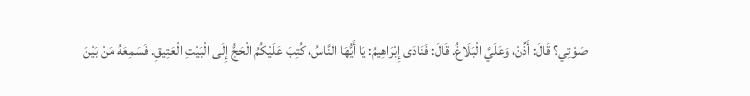صَوْتِي؟ قَالَ: أَذِّنْ، وَعَلَيَّ الْبَلَاغُ. قَالَ: فَنَادَى إِبْرَاهِيمُ: يَا أَيُّهَا النَّاسُ، كُتِبَ عَلَيْكُمُ الْحَجُّ إِلَى الْبَيْتِ الْعَتِيقِ. فَسَمِعَهُ مَنْ بَيْنَ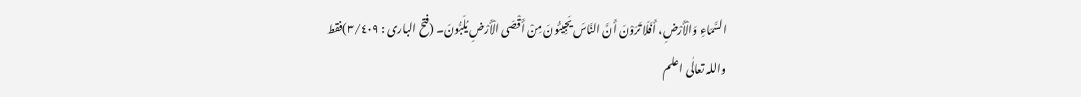السَّمَاءِ وَالْأَرْضِ، أَفَلَا تَرَوْنَ أَنَّ النَّاسَ يَجِيئُونَ مِنْ أَقْصَى الْأَرْضِ يُلَبُّونَ۔ (فتح الباری : ٣/٤٠٩)فقط
واللہ تعالٰی اعلم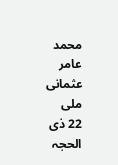محمد عامر عثمانی ملی
22 ذی الحجہ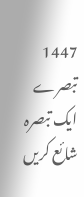1447
تبصرے
ایک تبصرہ شائع کریں